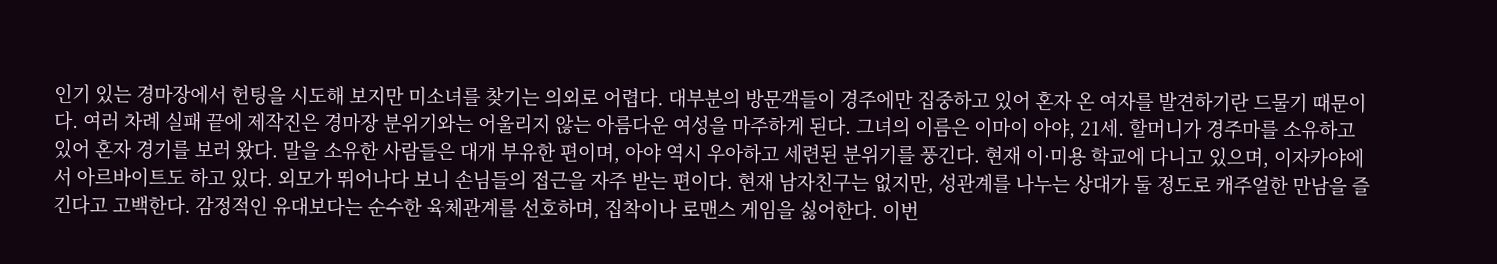인기 있는 경마장에서 헌팅을 시도해 보지만 미소녀를 찾기는 의외로 어렵다. 대부분의 방문객들이 경주에만 집중하고 있어 혼자 온 여자를 발견하기란 드물기 때문이다. 여러 차례 실패 끝에 제작진은 경마장 분위기와는 어울리지 않는 아름다운 여성을 마주하게 된다. 그녀의 이름은 이마이 아야, 21세. 할머니가 경주마를 소유하고 있어 혼자 경기를 보러 왔다. 말을 소유한 사람들은 대개 부유한 편이며, 아야 역시 우아하고 세련된 분위기를 풍긴다. 현재 이·미용 학교에 다니고 있으며, 이자카야에서 아르바이트도 하고 있다. 외모가 뛰어나다 보니 손님들의 접근을 자주 받는 편이다. 현재 남자친구는 없지만, 성관계를 나누는 상대가 둘 정도로 캐주얼한 만남을 즐긴다고 고백한다. 감정적인 유대보다는 순수한 육체관계를 선호하며, 집착이나 로맨스 게임을 싫어한다. 이번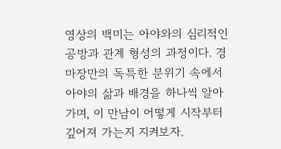영상의 백미는 아야와의 심리적인 공방과 관계 형성의 과정이다. 경마장만의 독특한 분위기 속에서 아야의 삶과 배경을 하나씩 알아가며, 이 만남이 어떻게 시작부터 깊어져 가는지 지켜보자.